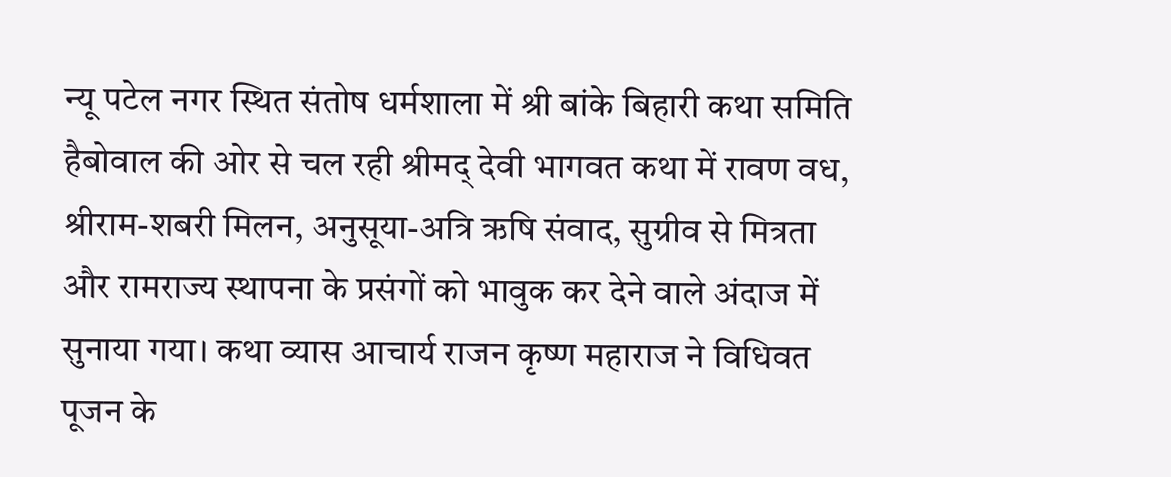न्यू पटेल नगर स्थित संतोष धर्मशाला में श्री बांके बिहारी कथा समिति हैबोवाल की ओर से चल रही श्रीमद् देवी भागवत कथा में रावण वध, श्रीराम-शबरी मिलन, अनुसूया-अत्रि ऋषि संवाद, सुग्रीव से मित्रता और रामराज्य स्थापना के प्रसंगों को भावुक कर देने वाले अंदाज में सुनाया गया। कथा व्यास आचार्य राजन कृष्ण महाराज ने विधिवत पूजन के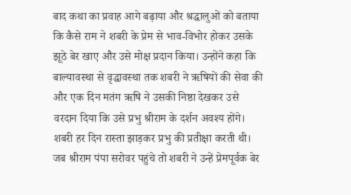बाद कथा का प्रवाह आगे बढ़ाया और श्रद्धालुओं को बताया कि कैसे राम ने शबरी के प्रेम से भाव-विभोर होकर उसके झूठे बेर खाए और उसे मोक्ष प्रदान किया। उन्होंने कहा कि बाल्यावस्था से वृद्धावस्था तक शबरी ने ऋषियों की सेवा की और एक दिन मतंग ऋषि ने उसकी निष्ठा देखकर उसे वरदान दिया कि उसे प्रभु श्रीराम के दर्शन अवश्य होंगे। शबरी हर दिन रास्ता झाड़कर प्रभु की प्रतीक्षा करती थी। जब श्रीराम पंपा सरोवर पहुंचे तो शबरी ने उन्हें प्रेमपूर्वक बेर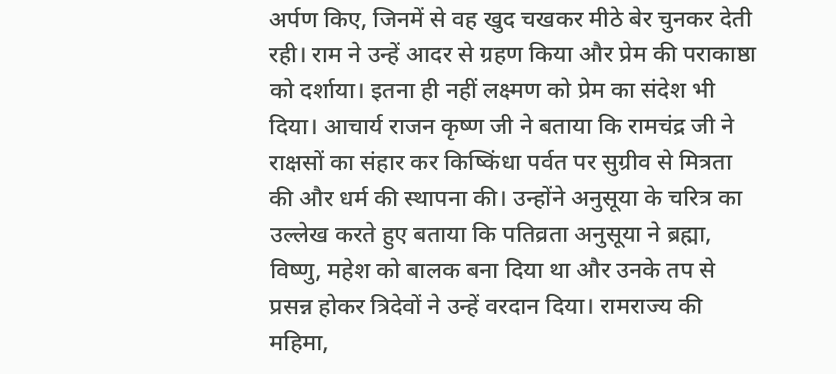अर्पण किए, जिनमें से वह खुद चखकर मीठे बेर चुनकर देती रही। राम ने उन्हें आदर से ग्रहण किया और प्रेम की पराकाष्ठा को दर्शाया। इतना ही नहीं लक्ष्मण को प्रेम का संदेश भी दिया। आचार्य राजन कृष्ण जी ने बताया कि रामचंद्र जी ने राक्षसों का संहार कर किष्किंधा पर्वत पर सुग्रीव से मित्रता की और धर्म की स्थापना की। उन्होंने अनुसूया के चरित्र का उल्लेख करते हुए बताया कि पतिव्रता अनुसूया ने ब्रह्मा, विष्णु, महेश को बालक बना दिया था और उनके तप से प्रसन्न होकर त्रिदेवों ने उन्हें वरदान दिया। रामराज्य की महिमा,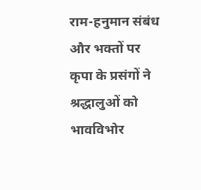राम-हनुमान संबंध और भक्तों पर कृपा के प्रसंगों ने श्रद्धालुओं को भावविभोर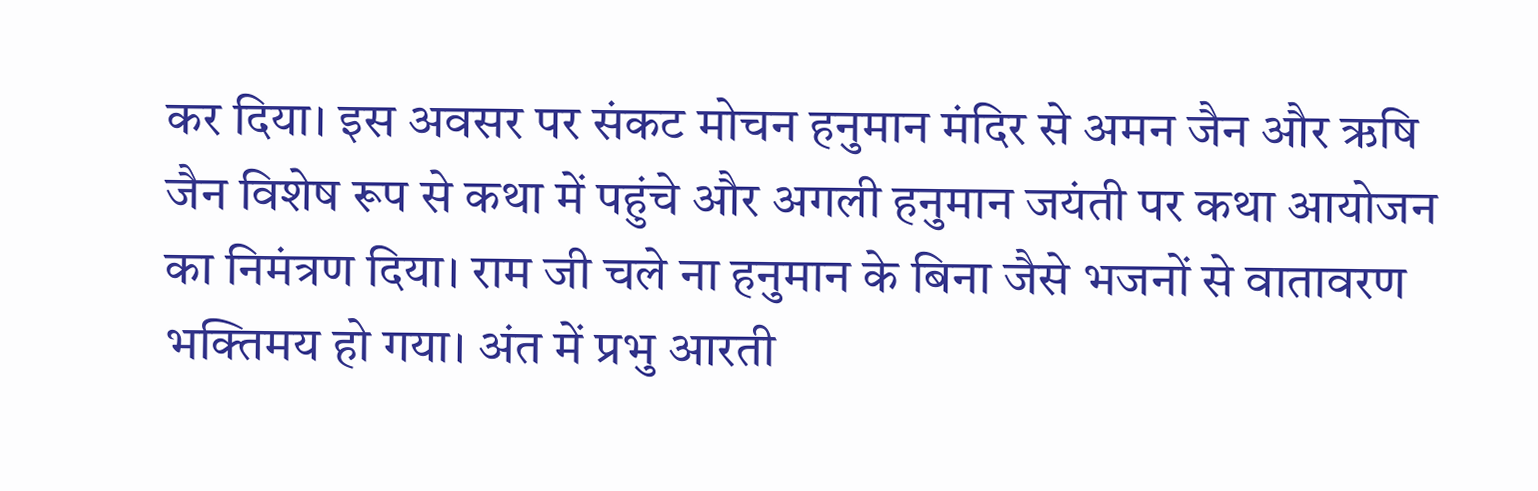कर दिया। इस अवसर पर संकट मोचन हनुमान मंदिर से अमन जैन और ऋषि जैन विशेष रूप से कथा में पहुंचे और अगली हनुमान जयंती पर कथा आयोजन का निमंत्रण दिया। राम जी चले ना हनुमान के बिना जैसे भजनों से वातावरण भक्तिमय हो गया। अंत में प्रभु आरती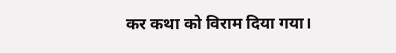कर कथा को विराम दिया गया।